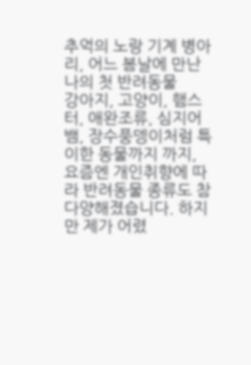추억의 노랑 기계 병아리, 어느 봄날에 만난 나의 첫 반려동물
강아지, 고양이, 햄스터, 애완조류, 심지어 뱀, 장수풍뎅이처럼 특이한 동물까지 까지, 요즘엔 개인취향에 따라 반려동물 종류도 참 다양해졌습니다. 하지만 제가 어렸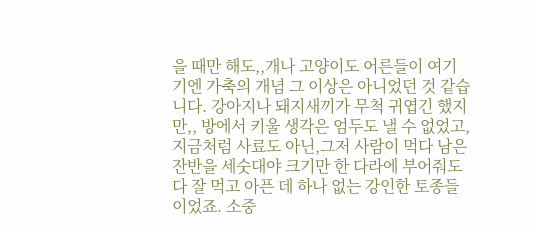을 때만 해도,,개나 고양이도 어른들이 여기기엔 가축의 개념 그 이상은 아니었던 것 같습니다. 강아지나 돼지새끼가 무척 귀엽긴 했지만,, 방에서 키울 생각은 엄두도 낼 수 없었고,지금처럼 사료도 아닌,그저 사람이 먹다 남은 잔반을 세숫대야 크기만 한 다라에 부어줘도 다 잘 먹고 아픈 데 하나 없는 강인한 토종들이었죠. 소중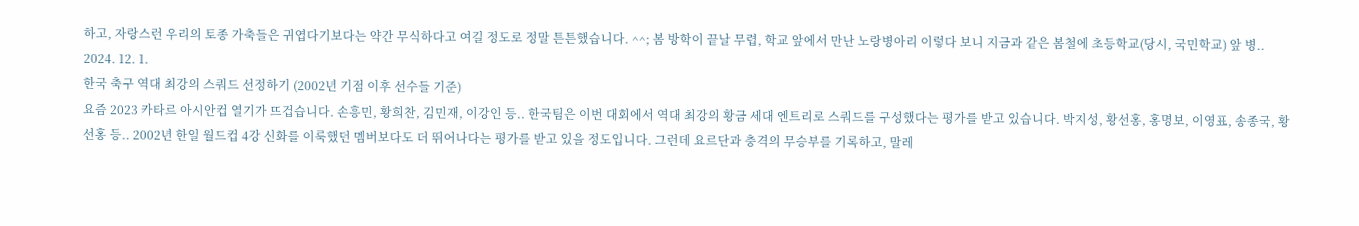하고, 자랑스런 우리의 토종 가축들은 귀엽다기보다는 약간 무식하다고 여길 정도로 정말 튼튼했습니다. ^^; 봄 방학이 끝날 무렵, 학교 앞에서 만난 노랑병아리 이렇다 보니 지금과 같은 봄철에 초등학교(당시, 국민학교) 앞 병..
2024. 12. 1.
한국 축구 역대 최강의 스쿼드 선정하기 (2002년 기점 이후 선수들 기준)
요즘 2023 카타르 아시안컵 열기가 뜨겁습니다. 손흥민, 황희찬, 김민재, 이강인 등.. 한국팀은 이번 대회에서 역대 최강의 황금 세대 엔트리로 스쿼드를 구성했다는 평가를 받고 있습니다. 박지성, 황선홍, 홍명보, 이영표, 송종국, 황선홍 등.. 2002년 한일 월드컵 4강 신화를 이룩했던 멤버보다도 더 뛰어나다는 평가를 받고 있을 정도입니다. 그런데 요르단과 충격의 무승부를 기록하고, 말레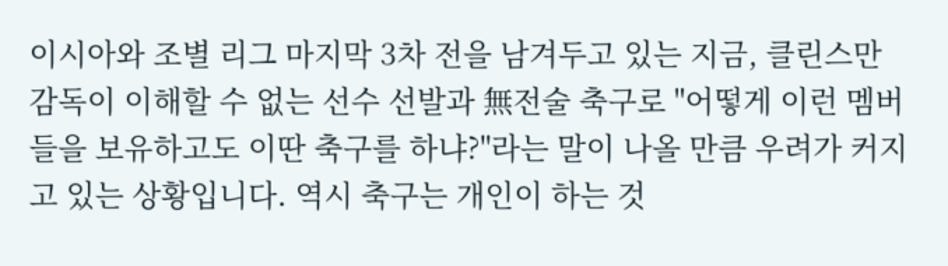이시아와 조별 리그 마지막 3차 전을 남겨두고 있는 지금, 클린스만 감독이 이해할 수 없는 선수 선발과 無전술 축구로 "어떻게 이런 멤버들을 보유하고도 이딴 축구를 하냐?"라는 말이 나올 만큼 우려가 커지고 있는 상황입니다. 역시 축구는 개인이 하는 것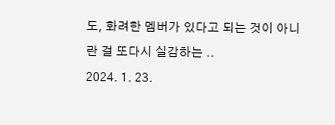도, 화려한 멤버가 있다고 되는 것이 아니란 걸 또다시 실감하는 ..
2024. 1. 23.